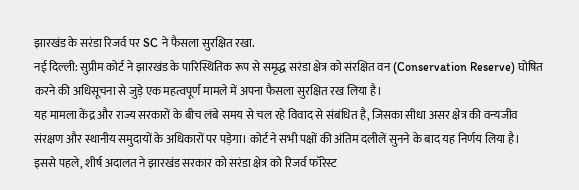झारखंड के सरंडा रिजर्व पर SC ने फैसला सुरक्षित रखा.
नई दिल्ली: सुप्रीम कोर्ट ने झारखंड के पारिस्थितिक रूप से समृद्ध सरंडा क्षेत्र को संरक्षित वन (Conservation Reserve) घोषित करने की अधिसूचना से जुड़े एक महत्वपूर्ण मामले में अपना फैसला सुरक्षित रख लिया है।
यह मामला केंद्र और राज्य सरकारों के बीच लंबे समय से चल रहे विवाद से संबंधित है, जिसका सीधा असर क्षेत्र की वन्यजीव संरक्षण और स्थानीय समुदायों के अधिकारों पर पड़ेगा। कोर्ट ने सभी पक्षों की अंतिम दलीलें सुनने के बाद यह निर्णय लिया है।
इससे पहले, शीर्ष अदालत ने झारखंड सरकार को सरंडा क्षेत्र को रिजर्व फॉरेस्ट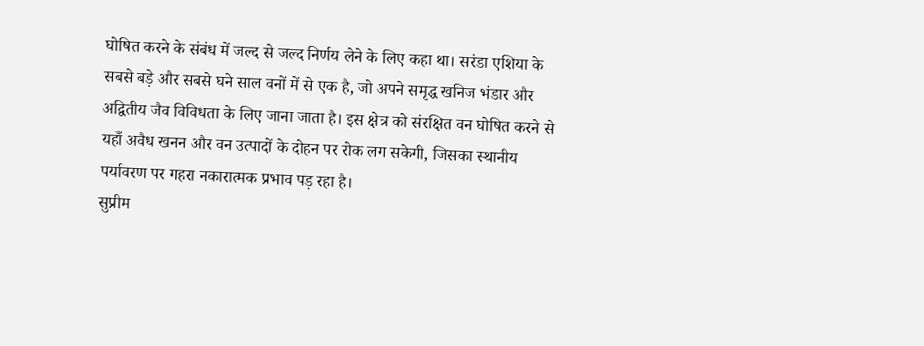घोषित करने के संबंध में जल्द से जल्द निर्णय लेने के लिए कहा था। सरंडा एशिया के सबसे बड़े और सबसे घने साल वनों में से एक है, जो अपने समृद्ध खनिज भंडार और अद्वितीय जैव विविधता के लिए जाना जाता है। इस क्षेत्र को संरक्षित वन घोषित करने से यहाँ अवैध खनन और वन उत्पादों के दोहन पर रोक लग सकेगी, जिसका स्थानीय पर्यावरण पर गहरा नकारात्मक प्रभाव पड़ रहा है।
सुप्रीम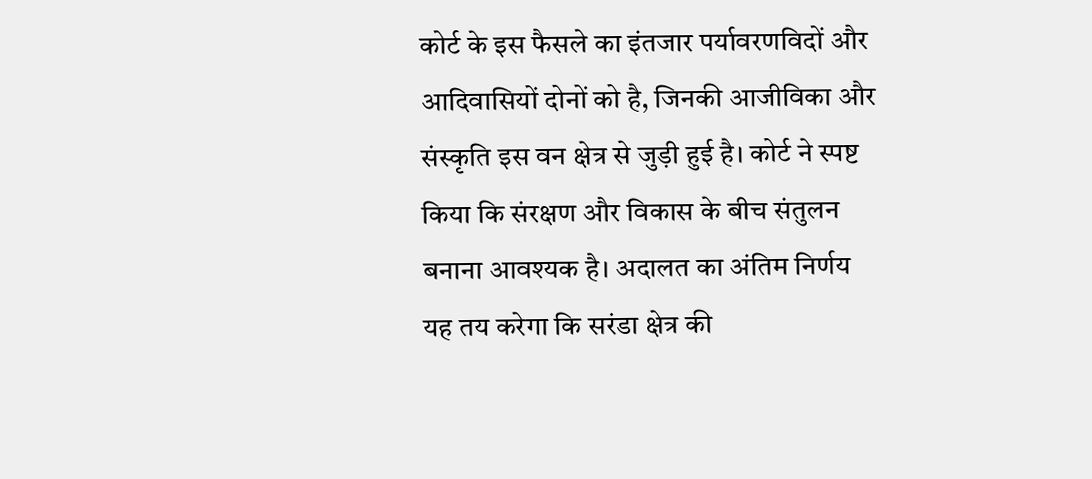कोर्ट के इस फैसले का इंतजार पर्यावरणविदों और आदिवासियों दोनों को है, जिनकी आजीविका और संस्कृति इस वन क्षेत्र से जुड़ी हुई है। कोर्ट ने स्पष्ट किया कि संरक्षण और विकास के बीच संतुलन बनाना आवश्यक है। अदालत का अंतिम निर्णय यह तय करेगा कि सरंडा क्षेत्र की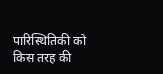पारिस्थितिकी को किस तरह की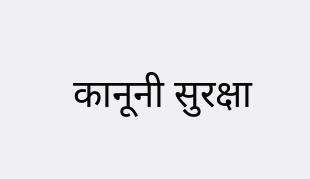कानूनी सुरक्षा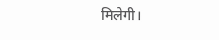मिलेगी।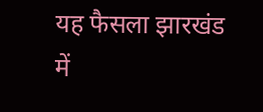यह फैसला झारखंड में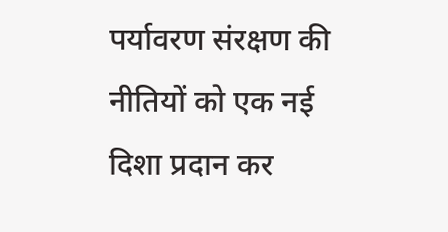पर्यावरण संरक्षण की नीतियों को एक नई दिशा प्रदान कर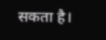सकता है।